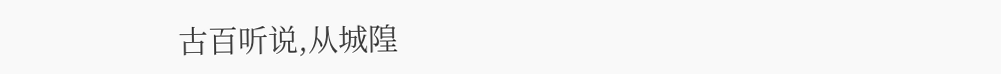古百听说,从城隍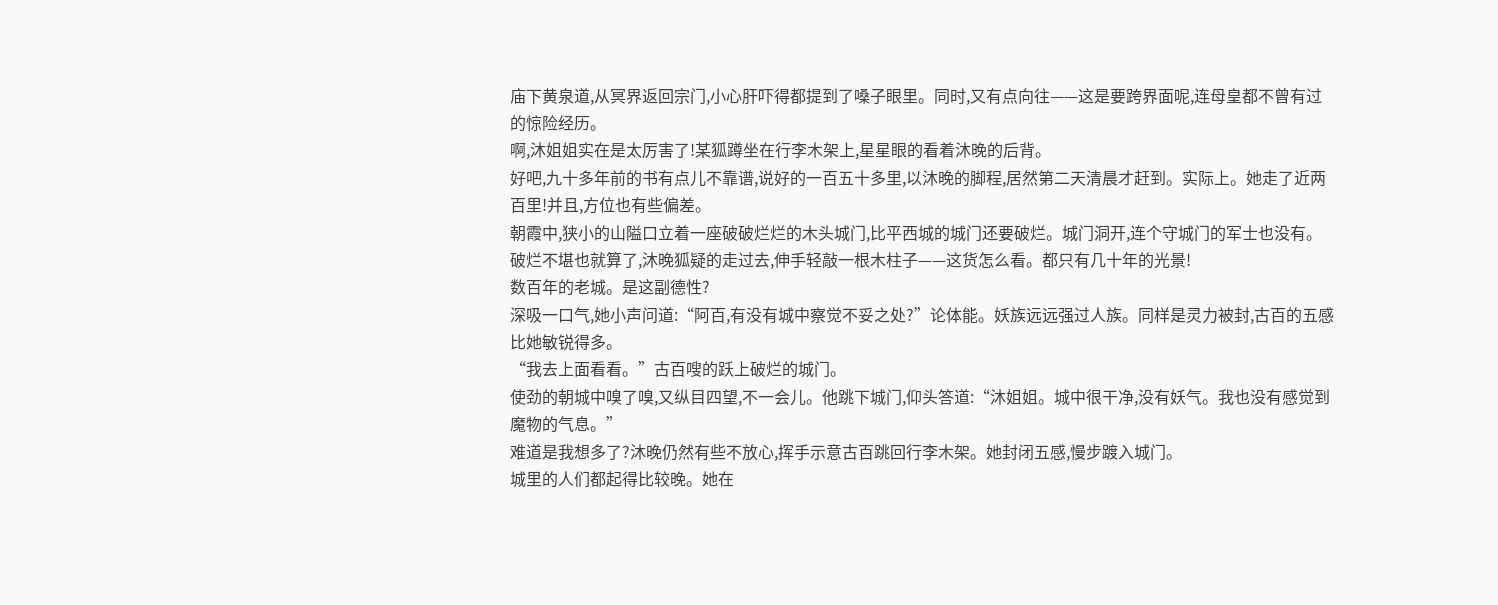庙下黄泉道,从冥界返回宗门,小心肝吓得都提到了嗓子眼里。同时,又有点向往——这是要跨界面呢,连母皇都不曾有过的惊险经历。
啊,沐姐姐实在是太厉害了!某狐蹲坐在行李木架上,星星眼的看着沐晚的后背。
好吧,九十多年前的书有点儿不靠谱,说好的一百五十多里,以沐晚的脚程,居然第二天清晨才赶到。实际上。她走了近两百里!并且,方位也有些偏差。
朝霞中,狭小的山隘口立着一座破破烂烂的木头城门,比平西城的城门还要破烂。城门洞开,连个守城门的军士也没有。
破烂不堪也就算了,沐晚狐疑的走过去,伸手轻敲一根木柱子——这货怎么看。都只有几十年的光景!
数百年的老城。是这副德性?
深吸一口气,她小声问道:“阿百,有没有城中察觉不妥之处?”论体能。妖族远远强过人族。同样是灵力被封,古百的五感比她敏锐得多。
“我去上面看看。”古百嗖的跃上破烂的城门。
使劲的朝城中嗅了嗅,又纵目四望,不一会儿。他跳下城门,仰头答道:“沐姐姐。城中很干净,没有妖气。我也没有感觉到魔物的气息。”
难道是我想多了?沐晚仍然有些不放心,挥手示意古百跳回行李木架。她封闭五感,慢步踱入城门。
城里的人们都起得比较晚。她在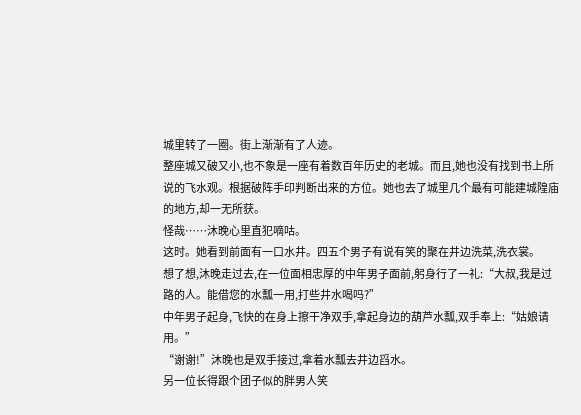城里转了一圈。街上渐渐有了人迹。
整座城又破又小,也不象是一座有着数百年历史的老城。而且,她也没有找到书上所说的飞水观。根据破阵手印判断出来的方位。她也去了城里几个最有可能建城隍庙的地方,却一无所获。
怪哉……沐晚心里直犯嘀咕。
这时。她看到前面有一口水井。四五个男子有说有笑的聚在井边洗菜,洗衣裳。
想了想,沐晚走过去,在一位面相忠厚的中年男子面前,躬身行了一礼:“大叔,我是过路的人。能借您的水瓢一用,打些井水喝吗?”
中年男子起身,飞快的在身上擦干净双手,拿起身边的葫芦水瓢,双手奉上:“姑娘请用。”
“谢谢!”沐晚也是双手接过,拿着水瓢去井边舀水。
另一位长得跟个团子似的胖男人笑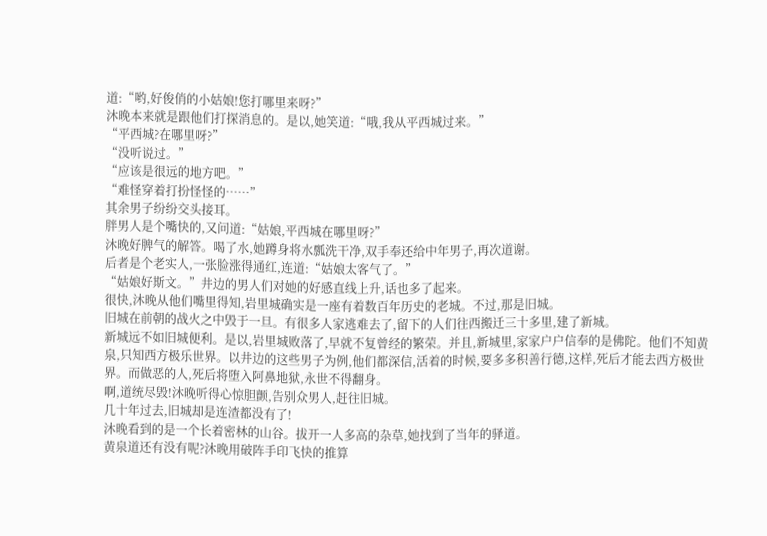道:“哟,好俊俏的小姑娘!您打哪里来呀?”
沐晚本来就是跟他们打探消息的。是以,她笑道:“哦,我从平西城过来。”
“平西城?在哪里呀?”
“没听说过。”
“应该是很远的地方吧。”
“难怪穿着打扮怪怪的……”
其余男子纷纷交头接耳。
胖男人是个嘴快的,又问道:“姑娘,平西城在哪里呀?”
沐晚好脾气的解答。喝了水,她蹲身将水瓢洗干净,双手奉还给中年男子,再次道谢。
后者是个老实人,一张脸涨得通红,连道:“姑娘太客气了。”
“姑娘好斯文。”井边的男人们对她的好感直线上升,话也多了起来。
很快,沐晚从他们嘴里得知,岩里城确实是一座有着数百年历史的老城。不过,那是旧城。
旧城在前朝的战火之中毁于一旦。有很多人家逃难去了,留下的人们往西搬迁三十多里,建了新城。
新城远不如旧城便利。是以,岩里城败落了,早就不复曾经的繁荣。并且,新城里,家家户户信奉的是佛陀。他们不知黄泉,只知西方极乐世界。以井边的这些男子为例,他们都深信,活着的时候,要多多积善行德,这样,死后才能去西方极世界。而做恶的人,死后将堕入阿鼻地狱,永世不得翻身。
啊,道统尽毁!沐晚听得心惊胆颤,告别众男人,赶往旧城。
几十年过去,旧城却是连渣都没有了!
沐晚看到的是一个长着密林的山谷。拔开一人多高的杂草,她找到了当年的驿道。
黄泉道还有没有呢?沐晚用破阵手印飞快的推算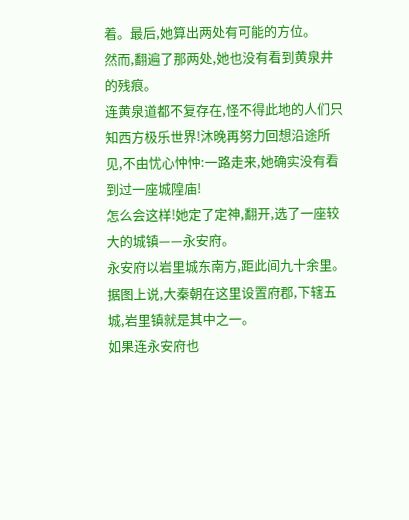着。最后,她算出两处有可能的方位。
然而,翻遍了那两处,她也没有看到黄泉井的残痕。
连黄泉道都不复存在,怪不得此地的人们只知西方极乐世界!沐晚再努力回想沿途所见,不由忧心忡忡:一路走来,她确实没有看到过一座城隍庙!
怎么会这样!她定了定神,翻开,选了一座较大的城镇——永安府。
永安府以岩里城东南方,距此间九十余里。据图上说,大秦朝在这里设置府郡,下辖五城,岩里镇就是其中之一。
如果连永安府也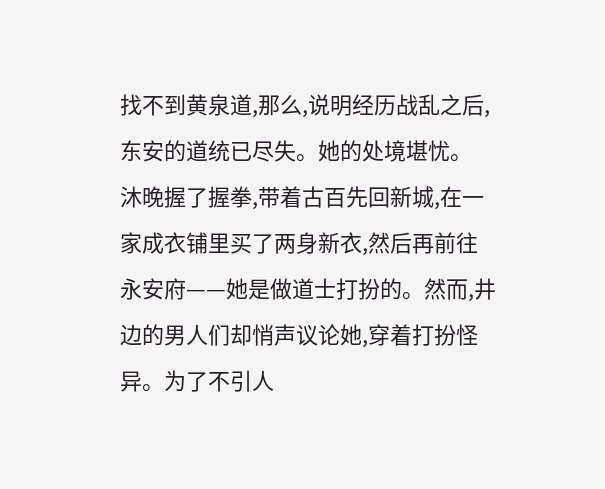找不到黄泉道,那么,说明经历战乱之后,东安的道统已尽失。她的处境堪忧。
沐晚握了握拳,带着古百先回新城,在一家成衣铺里买了两身新衣,然后再前往永安府——她是做道士打扮的。然而,井边的男人们却悄声议论她,穿着打扮怪异。为了不引人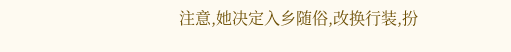注意,她决定入乡随俗,改换行装,扮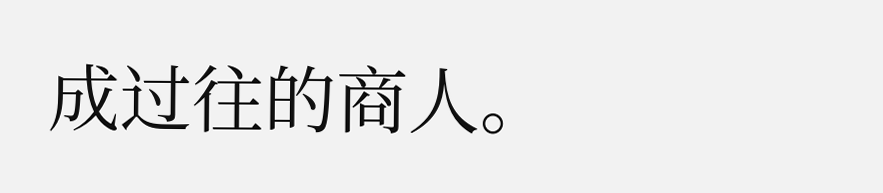成过往的商人。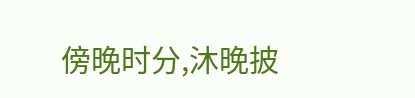傍晚时分,沐晚披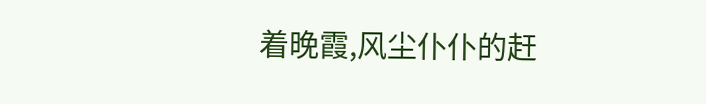着晚霞,风尘仆仆的赶